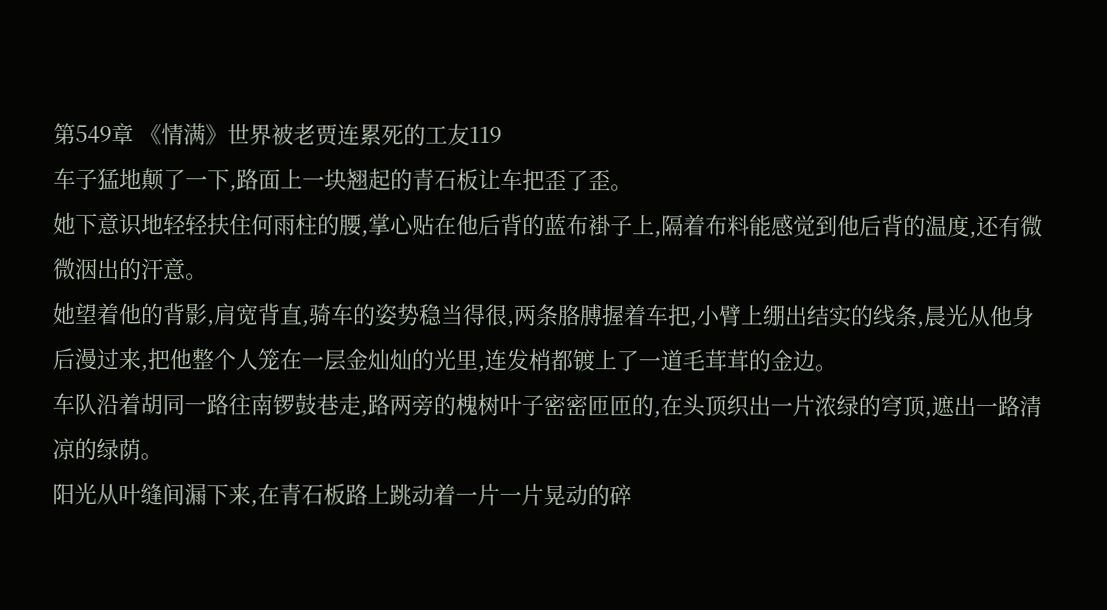第549章 《情满》世界被老贾连累死的工友119
车子猛地颠了一下,路面上一块翘起的青石板让车把歪了歪。
她下意识地轻轻扶住何雨柱的腰,掌心贴在他后背的蓝布褂子上,隔着布料能感觉到他后背的温度,还有微微洇出的汗意。
她望着他的背影,肩宽背直,骑车的姿势稳当得很,两条胳膊握着车把,小臂上绷出结实的线条,晨光从他身后漫过来,把他整个人笼在一层金灿灿的光里,连发梢都镀上了一道毛茸茸的金边。
车队沿着胡同一路往南锣鼓巷走,路两旁的槐树叶子密密匝匝的,在头顶织出一片浓绿的穹顶,遮出一路清凉的绿荫。
阳光从叶缝间漏下来,在青石板路上跳动着一片一片晃动的碎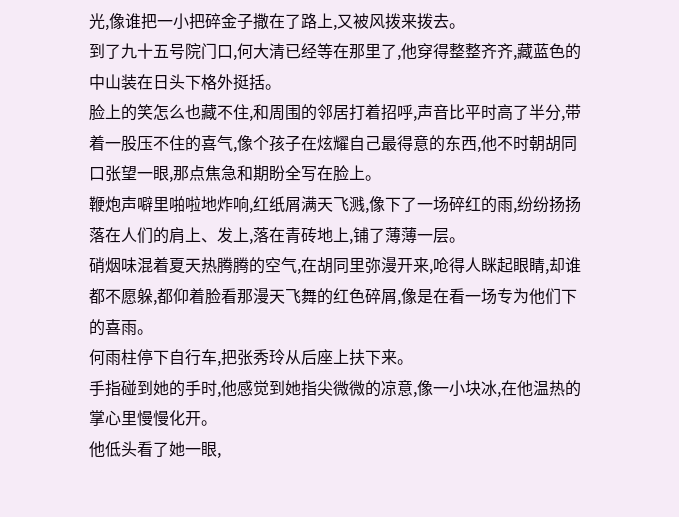光,像谁把一小把碎金子撒在了路上,又被风拨来拨去。
到了九十五号院门口,何大清已经等在那里了,他穿得整整齐齐,藏蓝色的中山装在日头下格外挺括。
脸上的笑怎么也藏不住,和周围的邻居打着招呼,声音比平时高了半分,带着一股压不住的喜气,像个孩子在炫耀自己最得意的东西,他不时朝胡同口张望一眼,那点焦急和期盼全写在脸上。
鞭炮声噼里啪啦地炸响,红纸屑满天飞溅,像下了一场碎红的雨,纷纷扬扬落在人们的肩上、发上,落在青砖地上,铺了薄薄一层。
硝烟味混着夏天热腾腾的空气,在胡同里弥漫开来,呛得人眯起眼睛,却谁都不愿躲,都仰着脸看那漫天飞舞的红色碎屑,像是在看一场专为他们下的喜雨。
何雨柱停下自行车,把张秀玲从后座上扶下来。
手指碰到她的手时,他感觉到她指尖微微的凉意,像一小块冰,在他温热的掌心里慢慢化开。
他低头看了她一眼,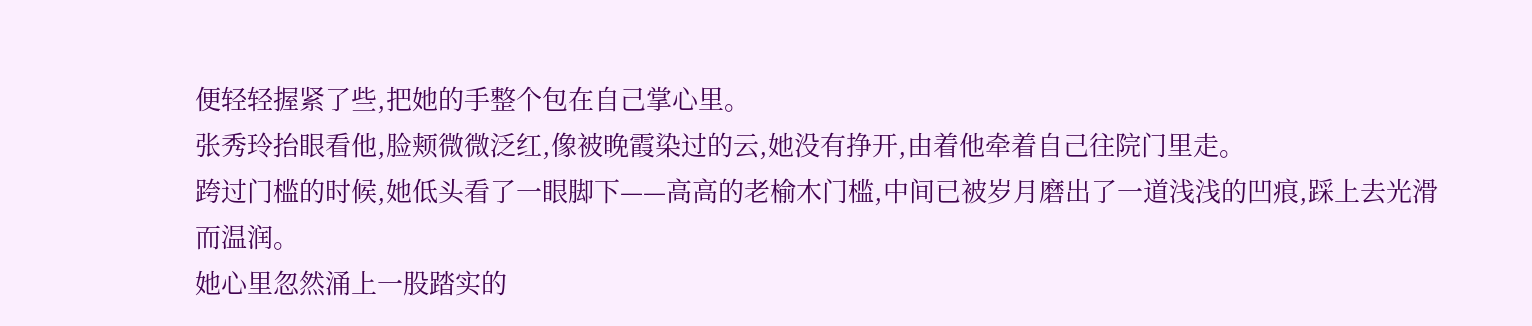便轻轻握紧了些,把她的手整个包在自己掌心里。
张秀玲抬眼看他,脸颊微微泛红,像被晚霞染过的云,她没有挣开,由着他牵着自己往院门里走。
跨过门槛的时候,她低头看了一眼脚下——高高的老榆木门槛,中间已被岁月磨出了一道浅浅的凹痕,踩上去光滑而温润。
她心里忽然涌上一股踏实的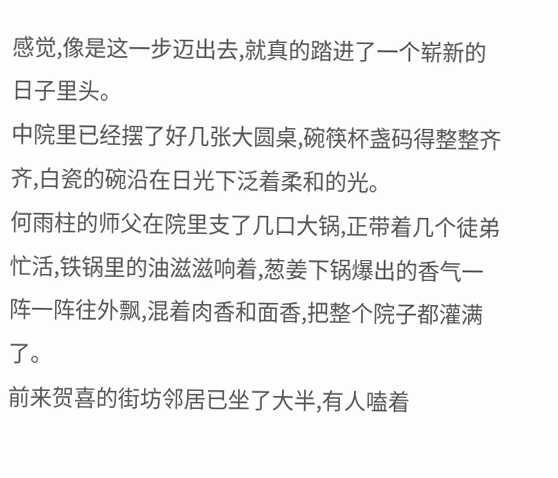感觉,像是这一步迈出去,就真的踏进了一个崭新的日子里头。
中院里已经摆了好几张大圆桌,碗筷杯盏码得整整齐齐,白瓷的碗沿在日光下泛着柔和的光。
何雨柱的师父在院里支了几口大锅,正带着几个徒弟忙活,铁锅里的油滋滋响着,葱姜下锅爆出的香气一阵一阵往外飘,混着肉香和面香,把整个院子都灌满了。
前来贺喜的街坊邻居已坐了大半,有人嗑着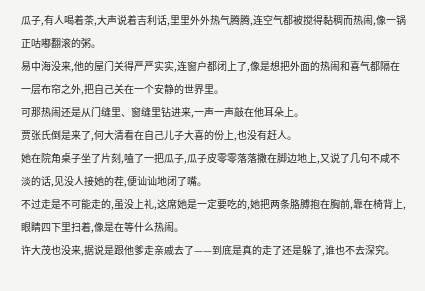瓜子,有人喝着茶,大声说着吉利话,里里外外热气腾腾,连空气都被搅得黏稠而热闹,像一锅正咕嘟翻滚的粥。
易中海没来,他的屋门关得严严实实,连窗户都闭上了,像是想把外面的热闹和喜气都隔在一层布帘之外,把自己关在一个安静的世界里。
可那热闹还是从门缝里、窗缝里钻进来,一声一声敲在他耳朵上。
贾张氏倒是来了,何大清看在自己儿子大喜的份上,也没有赶人。
她在院角桌子坐了片刻,嗑了一把瓜子,瓜子皮零零落落撒在脚边地上,又说了几句不咸不淡的话,见没人接她的茬,便讪讪地闭了嘴。
不过走是不可能走的,虽没上礼,这席她是一定要吃的,她把两条胳膊抱在胸前,靠在椅背上,眼睛四下里扫着,像是在等什么热闹。
许大茂也没来,据说是跟他爹走亲戚去了——到底是真的走了还是躲了,谁也不去深究。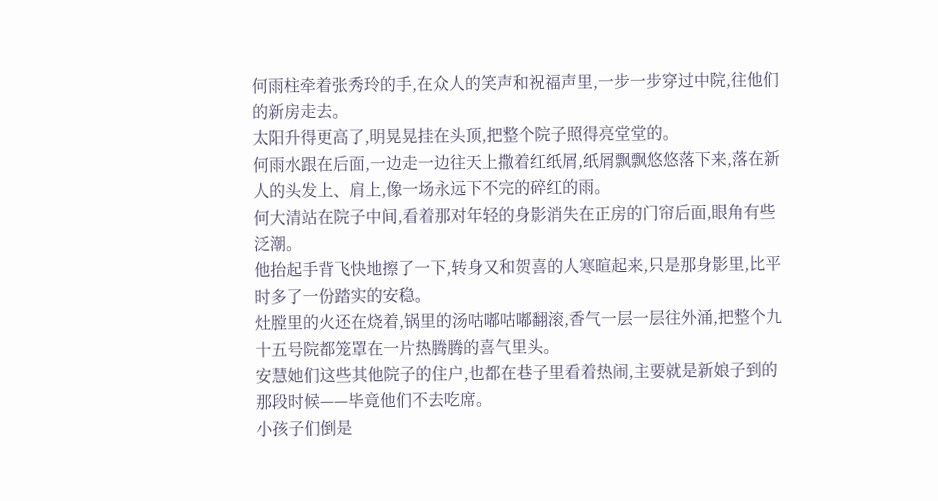何雨柱牵着张秀玲的手,在众人的笑声和祝福声里,一步一步穿过中院,往他们的新房走去。
太阳升得更高了,明晃晃挂在头顶,把整个院子照得亮堂堂的。
何雨水跟在后面,一边走一边往天上撒着红纸屑,纸屑飘飘悠悠落下来,落在新人的头发上、肩上,像一场永远下不完的碎红的雨。
何大清站在院子中间,看着那对年轻的身影消失在正房的门帘后面,眼角有些泛潮。
他抬起手背飞快地擦了一下,转身又和贺喜的人寒暄起来,只是那身影里,比平时多了一份踏实的安稳。
灶膛里的火还在烧着,锅里的汤咕嘟咕嘟翻滚,香气一层一层往外涌,把整个九十五号院都笼罩在一片热腾腾的喜气里头。
安慧她们这些其他院子的住户,也都在巷子里看着热闹,主要就是新娘子到的那段时候——毕竟他们不去吃席。
小孩子们倒是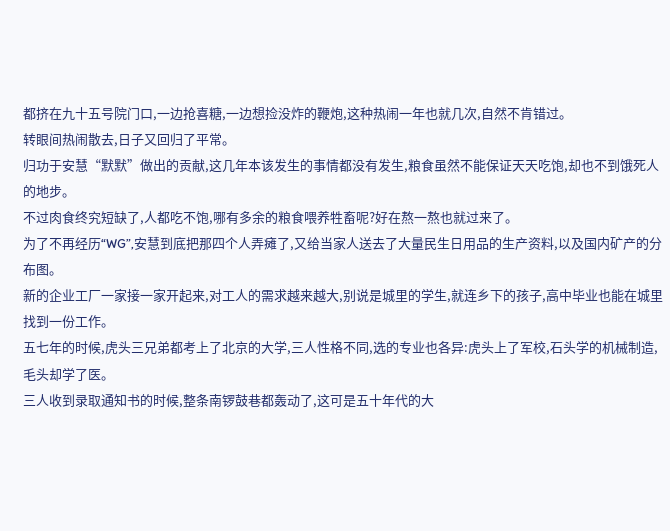都挤在九十五号院门口,一边抢喜糖,一边想捡没炸的鞭炮,这种热闹一年也就几次,自然不肯错过。
转眼间热闹散去,日子又回归了平常。
归功于安慧“默默”做出的贡献,这几年本该发生的事情都没有发生,粮食虽然不能保证天天吃饱,却也不到饿死人的地步。
不过肉食终究短缺了,人都吃不饱,哪有多余的粮食喂养牲畜呢?好在熬一熬也就过来了。
为了不再经历“WG”,安慧到底把那四个人弄瘫了,又给当家人送去了大量民生日用品的生产资料,以及国内矿产的分布图。
新的企业工厂一家接一家开起来,对工人的需求越来越大,别说是城里的学生,就连乡下的孩子,高中毕业也能在城里找到一份工作。
五七年的时候,虎头三兄弟都考上了北京的大学,三人性格不同,选的专业也各异:虎头上了军校,石头学的机械制造,毛头却学了医。
三人收到录取通知书的时候,整条南锣鼓巷都轰动了,这可是五十年代的大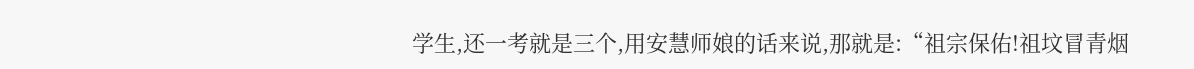学生,还一考就是三个,用安慧师娘的话来说,那就是:“祖宗保佑!祖坟冒青烟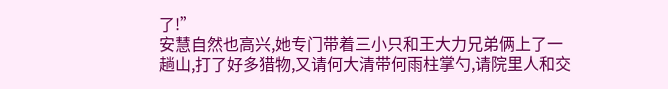了!”
安慧自然也高兴,她专门带着三小只和王大力兄弟俩上了一趟山,打了好多猎物,又请何大清带何雨柱掌勺,请院里人和交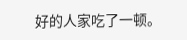好的人家吃了一顿。